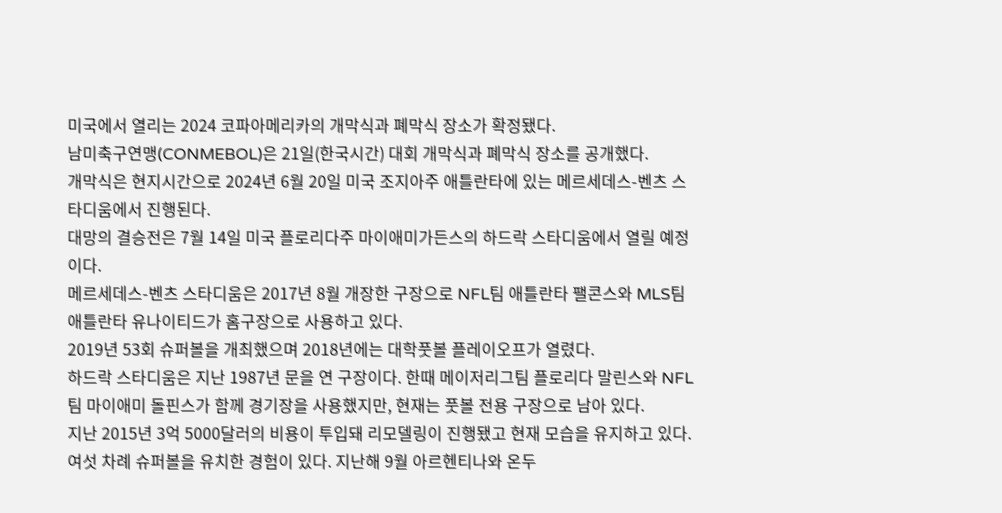미국에서 열리는 2024 코파아메리카의 개막식과 폐막식 장소가 확정됐다.
남미축구연맹(CONMEBOL)은 21일(한국시간) 대회 개막식과 폐막식 장소를 공개했다.
개막식은 현지시간으로 2024년 6월 20일 미국 조지아주 애틀란타에 있는 메르세데스-벤츠 스타디움에서 진행된다.
대망의 결승전은 7월 14일 미국 플로리다주 마이애미가든스의 하드락 스타디움에서 열릴 예정이다.
메르세데스-벤츠 스타디움은 2017년 8월 개장한 구장으로 NFL팀 애틀란타 팰콘스와 MLS팀 애틀란타 유나이티드가 홈구장으로 사용하고 있다.
2019년 53회 슈퍼볼을 개최했으며 2018년에는 대학풋볼 플레이오프가 열렸다.
하드락 스타디움은 지난 1987년 문을 연 구장이다. 한때 메이저리그팀 플로리다 말린스와 NFL팀 마이애미 돌핀스가 함께 경기장을 사용했지만, 현재는 풋볼 전용 구장으로 남아 있다.
지난 2015년 3억 5000달러의 비용이 투입돼 리모델링이 진행됐고 현재 모습을 유지하고 있다. 여섯 차례 슈퍼볼을 유치한 경험이 있다. 지난해 9월 아르헨티나와 온두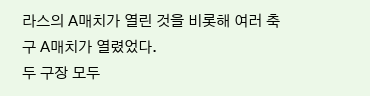라스의 A매치가 열린 것을 비롯해 여러 축구 A매치가 열렸었다.
두 구장 모두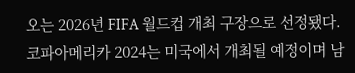오는 2026년 FIFA 월드컵 개최 구장으로 선정됐다.
코파아메리카 2024는 미국에서 개최될 예정이며 남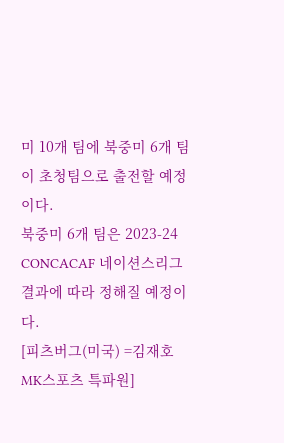미 10개 팀에 북중미 6개 팀이 초청팀으로 출전할 예정이다.
북중미 6개 팀은 2023-24 CONCACAF 네이션스리그 결과에 따라 정해질 예정이다.
[피츠버그(미국) =김재호 MK스포츠 특파원]